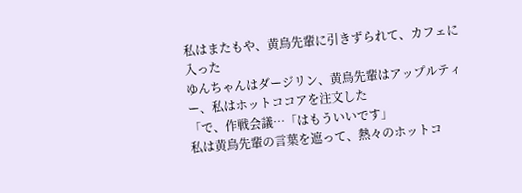私はまたもや、黄鳥先輩に引きずられて、カフェに入った
ゆんちゃんはダージリン、黄鳥先輩はアップルティー、私はホットココアを注文した
「で、作戦会議…「はもういいです」
私は黄鳥先輩の言葉を遮って、熱々のホットコ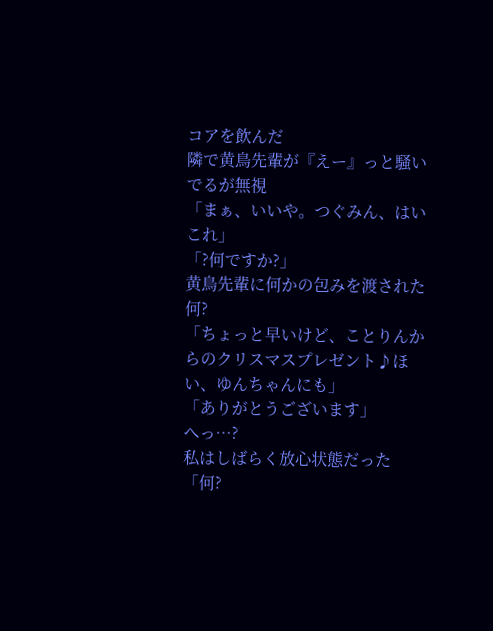コアを飲んだ
隣で黄鳥先輩が『えー』っと騒いでるが無視
「まぁ、いいや。つぐみん、はいこれ」
「?何ですか?」
黄鳥先輩に何かの包みを渡された
何?
「ちょっと早いけど、ことりんからのクリスマスプレゼント♪ほい、ゆんちゃんにも」
「ありがとうございます」
へっ…?
私はしばらく放心状態だった
「何?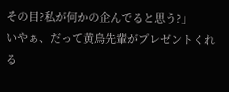その目?私が何かの企んでると思う?」
いやぁ、だって黄鳥先輩がプレゼントくれる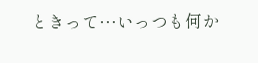ときって…いっつも何か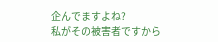企んでますよね?
私がその被害者ですから